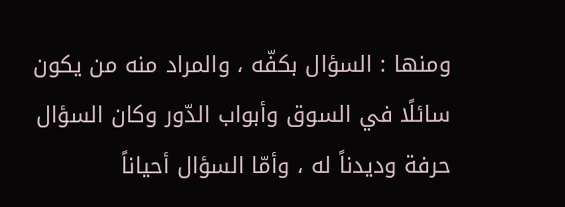ومنها : السؤال بكفّه ، والمراد منه من يكون سائلًا في السوق وأبواب الدّور وكان السؤال حرفة وديدناً له ، وأمّا السؤال أحياناً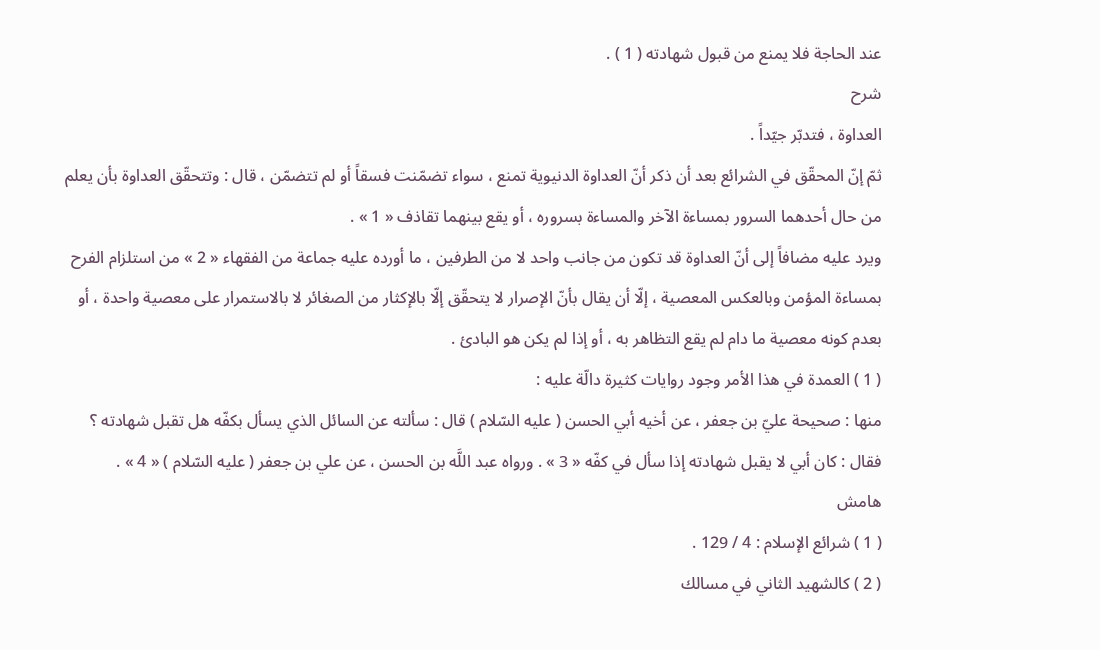عند الحاجة فلا يمنع من قبول شهادته ( 1 ) .
شرح
العداوة ، فتدبّر جيّداً .
ثمّ إنّ المحقّق في الشرائع بعد أن ذكر أنّ العداوة الدنيوية تمنع ، سواء تضمّنت فسقاً أو لم تتضمّن ، قال : وتتحقّق العداوة بأن يعلم من حال أحدهما السرور بمساءة الآخر والمساءة بسروره ، أو يقع بينهما تقاذف « 1 » .
ويرد عليه مضافاً إلى أنّ العداوة قد تكون من جانب واحد لا من الطرفين ، ما أورده عليه جماعة من الفقهاء « 2 » من استلزام الفرح بمساءة المؤمن وبالعكس المعصية ، إلّا أن يقال بأنّ الإصرار لا يتحقّق إلّا بالإكثار من الصغائر لا بالاستمرار على معصية واحدة ، أو بعدم كونه معصية ما دام لم يقع التظاهر به ، أو إذا لم يكن هو البادئ .
( 1 ) العمدة في هذا الأمر وجود روايات كثيرة دالّة عليه :
منها : صحيحة عليّ بن جعفر ، عن أخيه أبي الحسن ( عليه السّلام ) قال : سألته عن السائل الذي يسأل بكفّه هل تقبل شهادته ؟ فقال : كان أبي لا يقبل شهادته إذا سأل في كفّه « 3 » . ورواه عبد اللَّه بن الحسن ، عن علي بن جعفر ( عليه السّلام ) « 4 » .
هامش
( 1 ) شرائع الإسلام : 4 / 129 .
( 2 ) كالشهيد الثاني في مسالك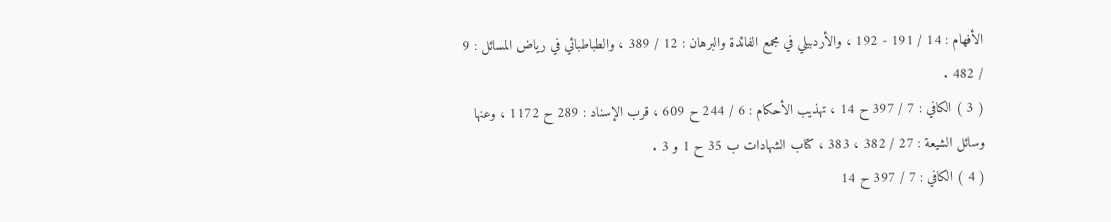الأفهام : 14 / 191 - 192 ، والأردبيلي في مجمع الفائدة والبرهان : 12 / 389 ، والطباطبائي في رياض المسائل : 9 / 482 .
( 3 ) الكافي : 7 / 397 ح 14 ، تهذيب الأحكام : 6 / 244 ح 609 ، قرب الإسناد : 289 ح 1172 ، وعنها وسائل الشيعة : 27 / 382 ، 383 ، كتاب الشهادات ب 35 ح 1 و 3 .
( 4 ) الكافي : 7 / 397 ح 14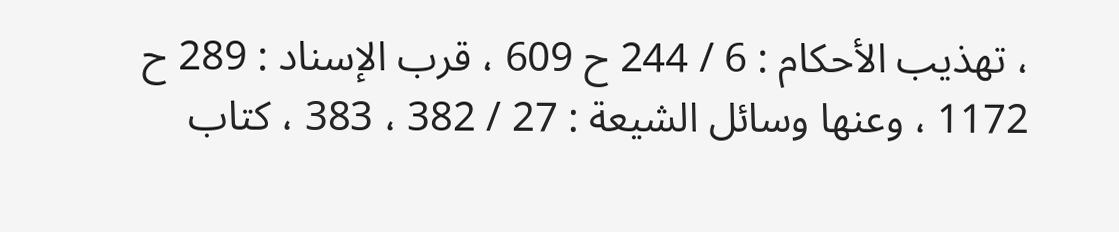، تهذيب الأحكام : 6 / 244 ح 609 ، قرب الإسناد : 289 ح 1172 ، وعنها وسائل الشيعة : 27 / 382 ، 383 ، كتاب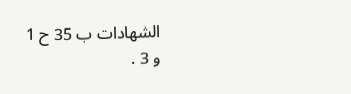الشهادات ب 35 ح 1 و 3 .